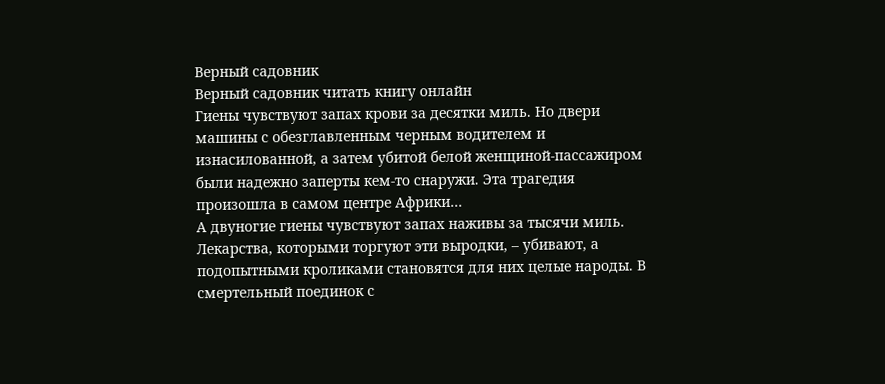Верный садовник
Верный садовник читать книгу онлайн
Гиены чувствуют запах крови за десятки миль. Но двери машины с обезглавленным черным водителем и изнасилованной, а затем убитой белой женщиной-пассажиром были надежно заперты кем-то снаружи. Эта трагедия произошла в самом центре Африки…
А двуногие гиены чувствуют запах наживы за тысячи миль. Лекарства, которыми торгуют эти выродки, – убивают, а подопытными кроликами становятся для них целые народы. В смертельный поединок с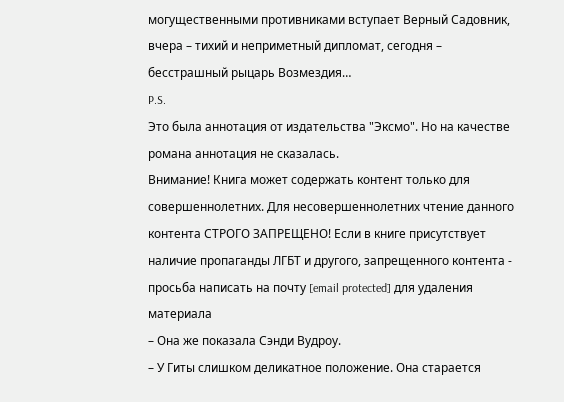могущественными противниками вступает Верный Садовник, вчера – тихий и неприметный дипломат, сегодня – бесстрашный рыцарь Возмездия…
P.S.
Это была аннотация от издательства "Эксмо". Но на качестве романа аннотация не сказалась.
Внимание! Книга может содержать контент только для совершеннолетних. Для несовершеннолетних чтение данного контента СТРОГО ЗАПРЕЩЕНО! Если в книге присутствует наличие пропаганды ЛГБТ и другого, запрещенного контента - просьба написать на почту [email protected] для удаления материала
– Она же показала Сэнди Вудроу.
– У Гиты слишком деликатное положение. Она старается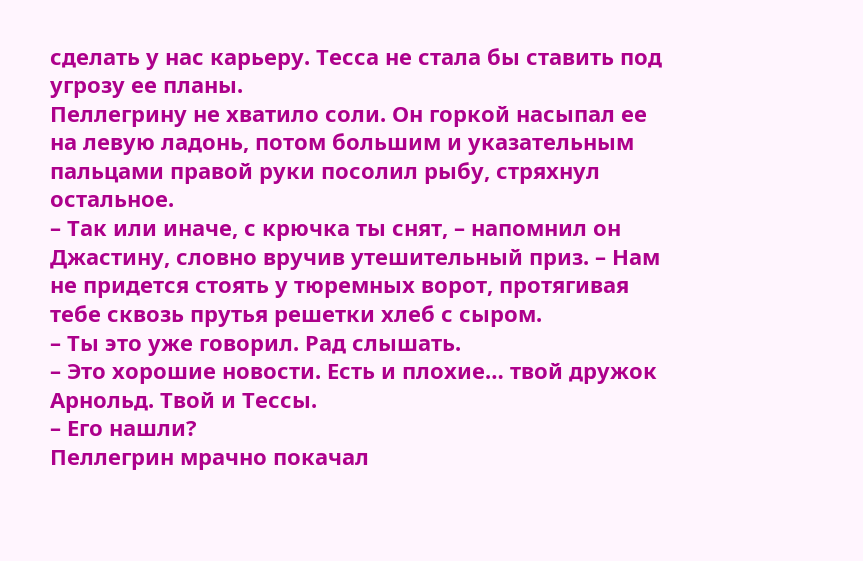сделать у нас карьеру. Тесса не стала бы ставить под угрозу ее планы.
Пеллегрину не хватило соли. Он горкой насыпал ее на левую ладонь, потом большим и указательным пальцами правой руки посолил рыбу, стряхнул остальное.
– Так или иначе, с крючка ты снят, – напомнил он Джастину, словно вручив утешительный приз. – Нам не придется стоять у тюремных ворот, протягивая тебе сквозь прутья решетки хлеб с сыром.
– Ты это уже говорил. Рад слышать.
– Это хорошие новости. Есть и плохие… твой дружок Арнольд. Твой и Тессы.
– Его нашли?
Пеллегрин мрачно покачал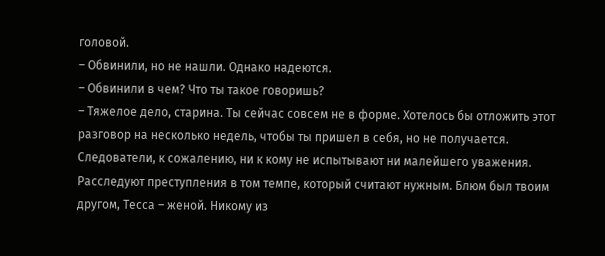головой.
– Обвинили, но не нашли. Однако надеются.
– Обвинили в чем? Что ты такое говоришь?
– Тяжелое дело, старина. Ты сейчас совсем не в форме. Хотелось бы отложить этот разговор на несколько недель, чтобы ты пришел в себя, но не получается. Следователи, к сожалению, ни к кому не испытывают ни малейшего уважения. Расследуют преступления в том темпе, который считают нужным. Блюм был твоим другом, Тесса – женой. Никому из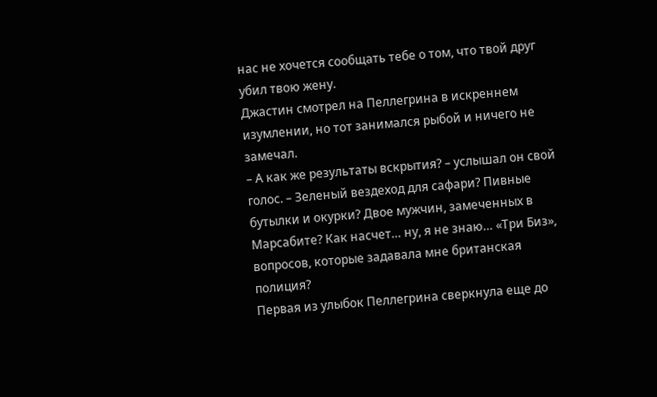нас не хочется сообщать тебе о том, что твой друг убил твою жену.
Джастин смотрел на Пеллегрина в искреннем изумлении, но тот занимался рыбой и ничего не замечал.
– А как же результаты вскрытия? – услышал он свой голос. – Зеленый вездеход для сафари? Пивные бутылки и окурки? Двое мужчин, замеченных в Марсабите? Как насчет… ну, я не знаю… «Три Биз», вопросов, которые задавала мне британская полиция?
Первая из улыбок Пеллегрина сверкнула еще до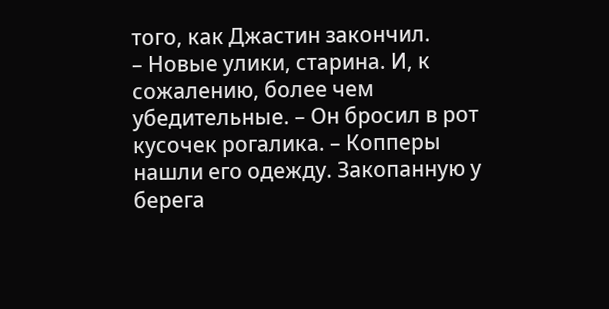того, как Джастин закончил.
– Новые улики, старина. И, к сожалению, более чем убедительные. – Он бросил в рот кусочек рогалика. – Копперы нашли его одежду. Закопанную у берега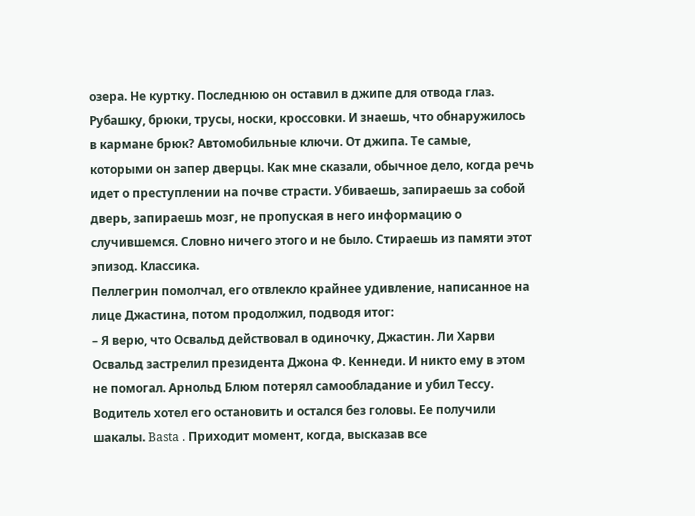озера. Не куртку. Последнюю он оставил в джипе для отвода глаз. Рубашку, брюки, трусы, носки, кроссовки. И знаешь, что обнаружилось в кармане брюк? Автомобильные ключи. От джипа. Те самые, которыми он запер дверцы. Как мне сказали, обычное дело, когда речь идет о преступлении на почве страсти. Убиваешь, запираешь за собой дверь, запираешь мозг, не пропуская в него информацию о случившемся. Словно ничего этого и не было. Стираешь из памяти этот эпизод. Классика.
Пеллегрин помолчал, его отвлекло крайнее удивление, написанное на лице Джастина, потом продолжил, подводя итог:
– Я верю, что Освальд действовал в одиночку, Джастин. Ли Харви Освальд застрелил президента Джона Ф. Кеннеди. И никто ему в этом не помогал. Арнольд Блюм потерял самообладание и убил Тессу. Водитель хотел его остановить и остался без головы. Ее получили шакалы. Basta . Приходит момент, когда, высказав все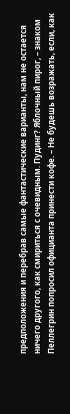предположения и перебрав самые фантастические варианты, нам не остается ничего другого, как смириться с очевидным. Пудинг? Яблочный пирог, – знаком Пеллегрин попросил официанта принести кофе. – Не будешь возражать, если, как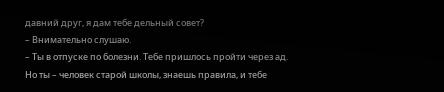давний друг, я дам тебе дельный совет?
– Внимательно слушаю.
– Ты в отпуске по болезни. Тебе пришлось пройти через ад. Но ты – человек старой школы, знаешь правила, и тебе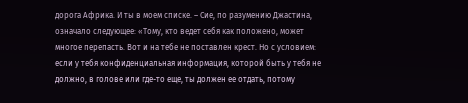дорога Африка. И ты в моем списке. – Сие, по разумению Джастина, означало следующее: «Тому, кто ведет себя как положено, может многое перепасть. Вот и на тебе не поставлен крест. Но с условием: если у тебя конфиденциальная информация, которой быть у тебя не должно, в голове или где-то еще, ты должен ее отдать, потому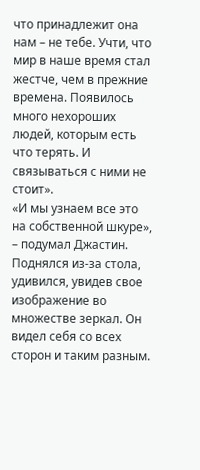что принадлежит она нам – не тебе. Учти, что мир в наше время стал жестче, чем в прежние времена. Появилось много нехороших людей, которым есть что терять. И связываться с ними не стоит».
«И мы узнаем все это на собственной шкуре», – подумал Джастин. Поднялся из-за стола, удивился, увидев свое изображение во множестве зеркал. Он видел себя со всех сторон и таким разным.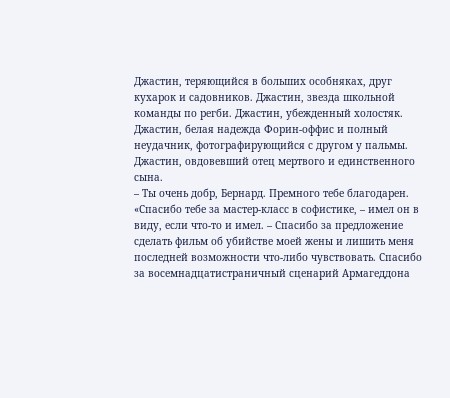Джастин, теряющийся в больших особняках, друг кухарок и садовников. Джастин, звезда школьной команды по регби. Джастин, убежденный холостяк. Джастин, белая надежда Форин-оффис и полный неудачник, фотографирующийся с другом у пальмы. Джастин, овдовевший отец мертвого и единственного сына.
– Ты очень добр, Бернард. Премного тебе благодарен.
«Спасибо тебе за мастер-класс в софистике, – имел он в виду, если что-то и имел. – Спасибо за предложение сделать фильм об убийстве моей жены и лишить меня последней возможности что-либо чувствовать. Спасибо за восемнадцатистраничный сценарий Армагеддона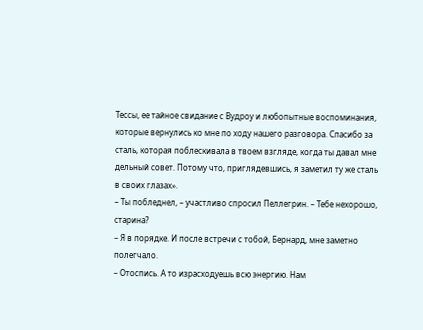Тессы, ее тайное свидание с Вудроу и любопытные воспоминания, которые вернулись ко мне по ходу нашего разговора. Спасибо за сталь, которая поблескивала в твоем взгляде, когда ты давал мне дельный совет. Потому что, приглядевшись, я заметил ту же сталь в своих глазах».
– Ты побледнел, – участливо спросил Пеллегрин. – Тебе нехорошо, старина?
– Я в порядке. И после встречи с тобой, Бернард, мне заметно полегчало.
– Отоспись. А то израсходуешь всю энергию. Нам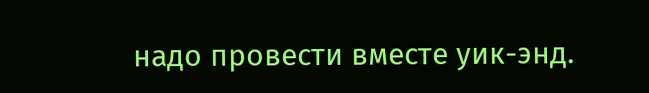надо провести вместе уик-энд.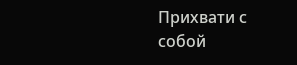Прихвати с собой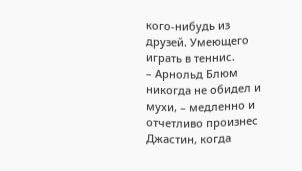кого-нибудь из друзей. Умеющего играть в теннис.
– Арнольд Блюм никогда не обидел и мухи, – медленно и отчетливо произнес Джастин, когда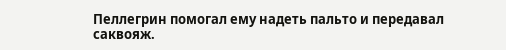Пеллегрин помогал ему надеть пальто и передавал саквояж.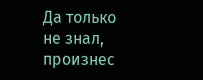Да только не знал, произнес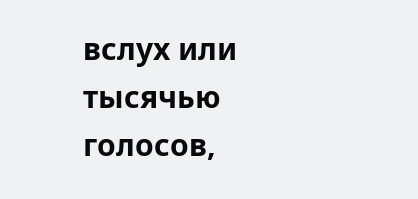вслух или тысячью голосов,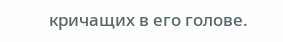кричащих в его голове.